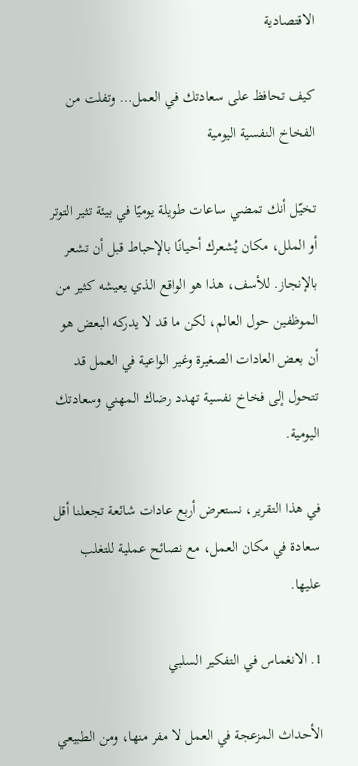الاقتصادية

كيف تحافظ على سعادتك في العمل… وتفلت من الفخاخ النفسية اليومية

تخيّل أنك تمضي ساعات طويلة يوميًا في بيئة تثير التوتر أو الملل، مكان يُشعرك أحيانًا بالإحباط قبل أن تشعر بالإنجاز. للأسف، هذا هو الواقع الذي يعيشه كثير من الموظفين حول العالم، لكن ما قد لا يدركه البعض هو أن بعض العادات الصغيرة وغير الواعية في العمل قد تتحول إلى فخاخ نفسية تهدد رضاك المهني وسعادتك اليومية.

في هذا التقرير، نستعرض أربع عادات شائعة تجعلنا أقل سعادة في مكان العمل، مع نصائح عملية للتغلب عليها.

1. الانغماس في التفكير السلبي

الأحداث المزعجة في العمل لا مفر منها، ومن الطبيعي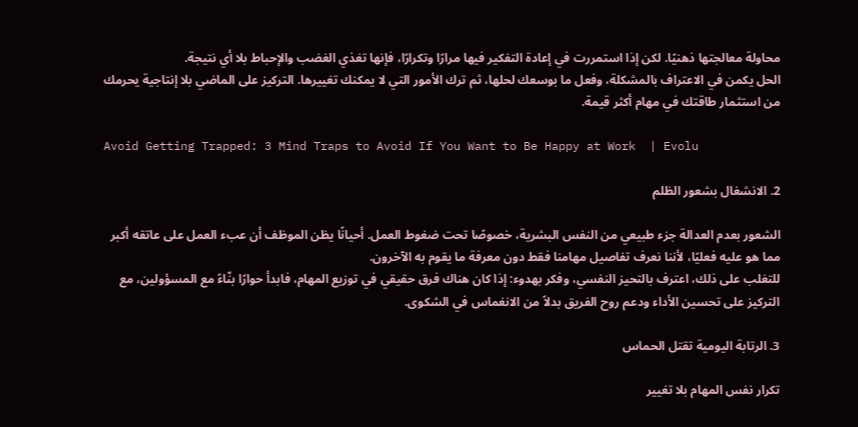محاولة معالجتها ذهنيًا. لكن إذا استمررت في إعادة التفكير فيها مرارًا وتكرارًا، فإنها تغذي الغضب والإحباط بلا أي نتيجة.
الحل يكمن في الاعتراف بالمشكلة، وفعل ما بوسعك لحلها، ثم ترك الأمور التي لا يمكنك تغييرها. التركيز على الماضي بلا إنتاجية يحرمك من استثمار طاقتك في مهام أكثر قيمة.

Avoid Getting Trapped: 3 Mind Traps to Avoid If You Want to Be Happy at Work  | Evolu

2. الانشغال بشعور الظلم

الشعور بعدم العدالة جزء طبيعي من النفس البشرية، خصوصًا تحت ضغوط العمل. أحيانًا يظن الموظف أن عبء العمل على عاتقه أكبر مما هو عليه فعليًا، لأننا نعرف تفاصيل مهامنا فقط دون معرفة ما يقوم به الآخرون.
للتغلب على ذلك، اعترف بالتحيز النفسي، وفكر بهدوء: إذا كان هناك فرق حقيقي في توزيع المهام، فابدأ حوارًا بنّاءً مع المسؤولين، مع التركيز على تحسين الأداء ودعم روح الفريق بدلاً من الانغماس في الشكوى.

3. الرتابة اليومية تقتل الحماس

تكرار نفس المهام بلا تغيير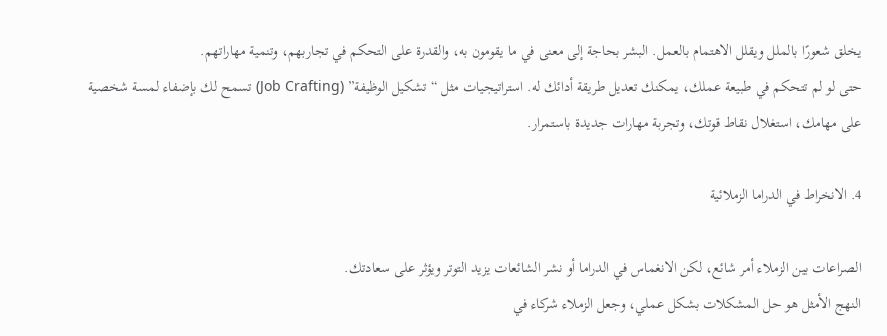يخلق شعورًا بالملل ويقلل الاهتمام بالعمل. البشر بحاجة إلى معنى في ما يقومون به، والقدرة على التحكم في تجاربهم، وتنمية مهاراتهم.
حتى لو لم تتحكم في طبيعة عملك، يمكنك تعديل طريقة أدائك له. استراتيجيات مثل “تشكيل الوظيفة” (Job Crafting) تسمح لك بإضفاء لمسة شخصية على مهامك، استغلال نقاط قوتك، وتجربة مهارات جديدة باستمرار.

4. الانخراط في الدراما الزملائية

الصراعات بين الزملاء أمر شائع، لكن الانغماس في الدراما أو نشر الشائعات يزيد التوتر ويؤثر على سعادتك.
النهج الأمثل هو حل المشكلات بشكل عملي، وجعل الزملاء شركاء في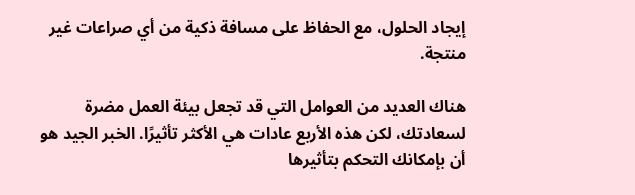إيجاد الحلول، مع الحفاظ على مسافة ذكية من أي صراعات غير منتجة.

هناك العديد من العوامل التي قد تجعل بيئة العمل مضرة لسعادتك، لكن هذه الأربع عادات هي الأكثر تأثيرًا. الخبر الجيد هو أن بإمكانك التحكم بتأثيرها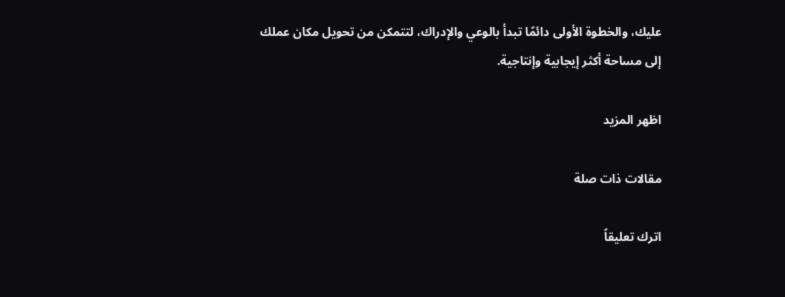عليك، والخطوة الأولى دائمًا تبدأ بالوعي والإدراك، لتتمكن من تحويل مكان عملك إلى مساحة أكثر إيجابية وإنتاجية.

اظهر المزيد

مقالات ذات صلة

اترك تعليقاً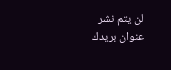لن يتم نشر عنوان بريدك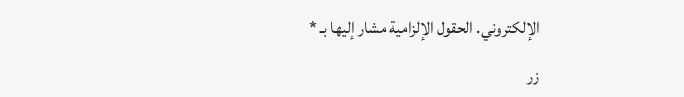الإلكتروني. الحقول الإلزامية مشار إليها بـ *

زر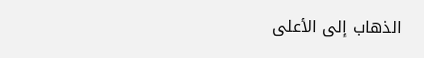الذهاب إلى الأعلى